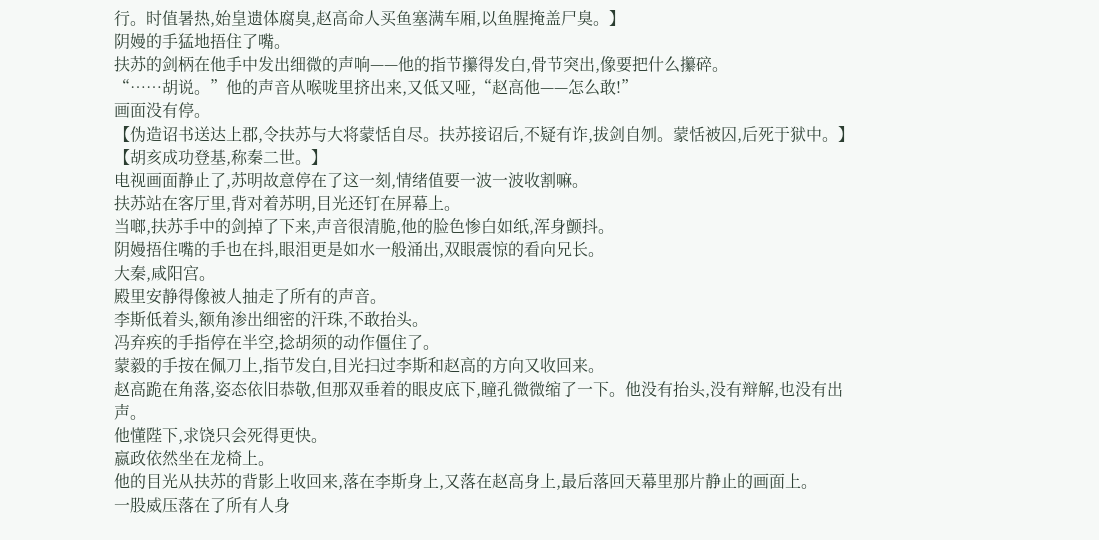行。时值暑热,始皇遗体腐臭,赵高命人买鱼塞满车厢,以鱼腥掩盖尸臭。】
阴嫚的手猛地捂住了嘴。
扶苏的剑柄在他手中发出细微的声响——他的指节攥得发白,骨节突出,像要把什么攥碎。
“……胡说。”他的声音从喉咙里挤出来,又低又哑,“赵高他——怎么敢!”
画面没有停。
【伪造诏书送达上郡,令扶苏与大将蒙恬自尽。扶苏接诏后,不疑有诈,拔剑自刎。蒙恬被囚,后死于狱中。】
【胡亥成功登基,称秦二世。】
电视画面静止了,苏明故意停在了这一刻,情绪值要一波一波收割嘛。
扶苏站在客厅里,背对着苏明,目光还钉在屏幕上。
当啷,扶苏手中的剑掉了下来,声音很清脆,他的脸色惨白如纸,浑身颤抖。
阴嫚捂住嘴的手也在抖,眼泪更是如水一般涌出,双眼震惊的看向兄长。
大秦,咸阳宫。
殿里安静得像被人抽走了所有的声音。
李斯低着头,额角渗出细密的汗珠,不敢抬头。
冯弃疾的手指停在半空,捻胡须的动作僵住了。
蒙毅的手按在佩刀上,指节发白,目光扫过李斯和赵高的方向又收回来。
赵高跪在角落,姿态依旧恭敬,但那双垂着的眼皮底下,瞳孔微微缩了一下。他没有抬头,没有辩解,也没有出声。
他懂陛下,求饶只会死得更快。
嬴政依然坐在龙椅上。
他的目光从扶苏的背影上收回来,落在李斯身上,又落在赵高身上,最后落回天幕里那片静止的画面上。
一股威压落在了所有人身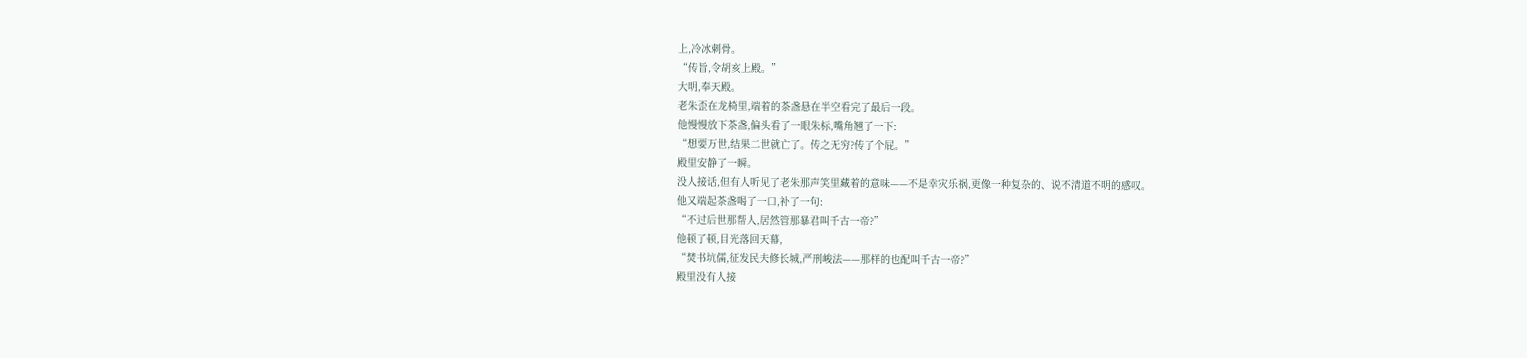上,冷冰刺骨。
“传旨,令胡亥上殿。”
大明,奉天殿。
老朱歪在龙椅里,端着的茶盏悬在半空看完了最后一段。
他慢慢放下茶盏,偏头看了一眼朱标,嘴角翘了一下:
“想要万世,结果二世就亡了。传之无穷?传了个屁。”
殿里安静了一瞬。
没人接话,但有人听见了老朱那声笑里藏着的意味——不是幸灾乐祸,更像一种复杂的、说不清道不明的感叹。
他又端起茶盏喝了一口,补了一句:
“不过后世那帮人,居然管那暴君叫千古一帝?”
他顿了顿,目光落回天幕,
“焚书坑儒,征发民夫修长城,严刑峻法——那样的也配叫千古一帝?”
殿里没有人接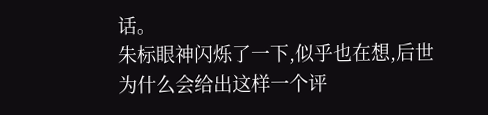话。
朱标眼神闪烁了一下,似乎也在想,后世为什么会给出这样一个评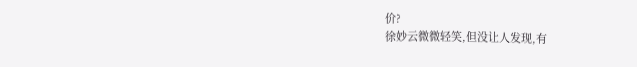价?
徐妙云微微轻笑,但没让人发现,有